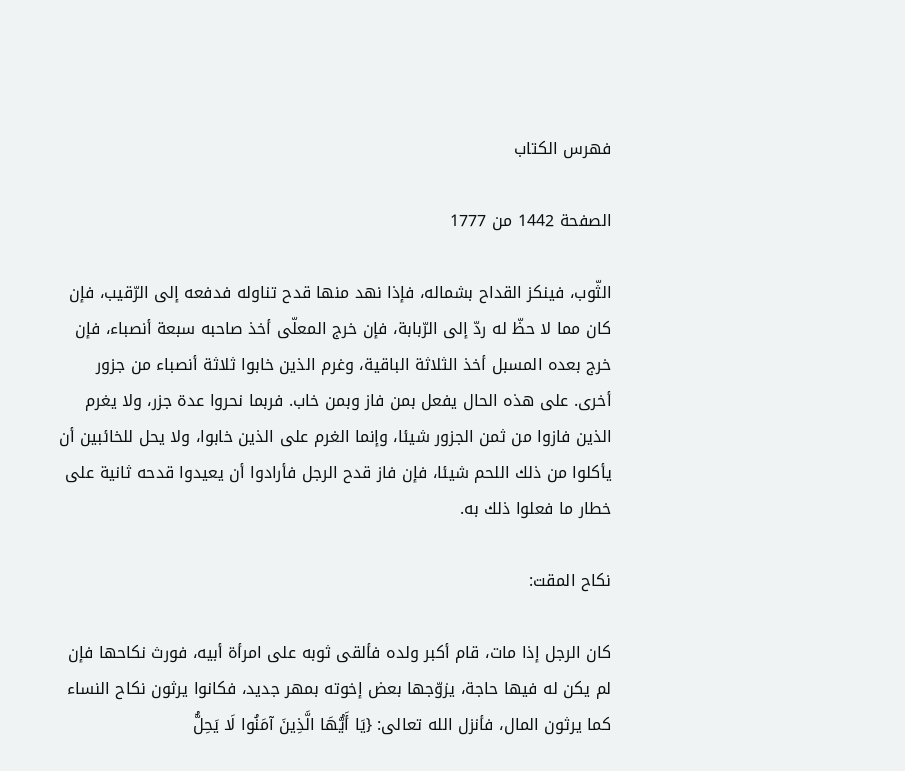فهرس الكتاب

الصفحة 1442 من 1777

الثّوب، فينكز القداح بشماله، فإذا نهد منها قدح تناوله فدفعه إلى الرّقيب، فإن كان مما لا حظّ له ردّ إلى الرّبابة، فإن خرج المعلّى أخذ صاحبه سبعة أنصباء، فإن خرج بعده المسبل أخذ الثلاثة الباقية، وغرم الذين خابوا ثلاثة أنصباء من جزور أخرى. على هذه الحال يفعل بمن فاز وبمن خاب. فربما نحروا عدة جزر، ولا يغرم الذين فازوا من ثمن الجزور شيئا، وإنما الغرم على الذين خابوا، ولا يحل للخائبين أن يأكلوا من ذلك اللحم شيئا، فإن فاز قدح الرجل فأرادوا أن يعيدوا قدحه ثانية على خطار ما فعلوا ذلك به.

نكاح المقت:

كان الرجل إذا مات، قام أكبر ولده فألقى ثوبه على امرأة أبيه، فورث نكاحها فإن لم يكن له فيها حاجة، يزوّجها بعض إخوته بمهر جديد، فكانوا يرثون نكاح النساء كما يرثون المال، فأنزل الله تعالى: {يَا أَيُّهَا الَّذِينَ آمَنُوا لَا يَحِلُّ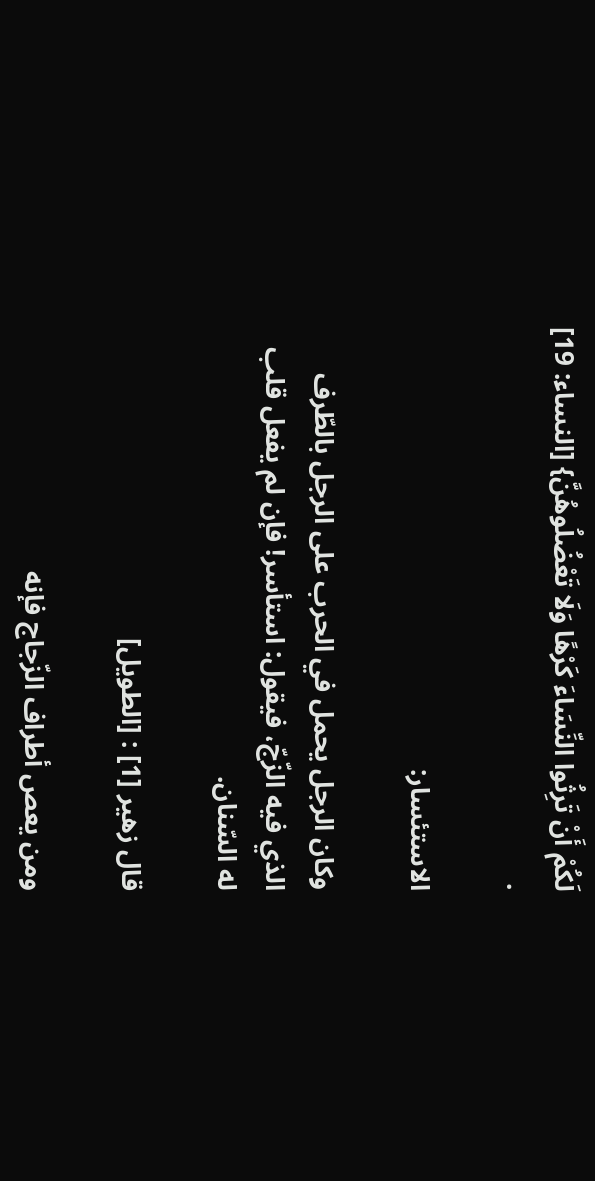لَكُمْ أَنْ تَرِثُوا النِّسَاءَ كَرْهًا وَلَا تَعْضُلُوهُنَّ} [النساء: 19] .

الاستئسار:

وكان الرجل يحمل في الحرب على الرجل بالطّرف الذي فيه الزّجّ، فيقول: استأسر! فإن لم يفعل قلب له السّنان.

قال زهير [1] : [الطويل]

ومن يعص أطراف الزّجاج فإنه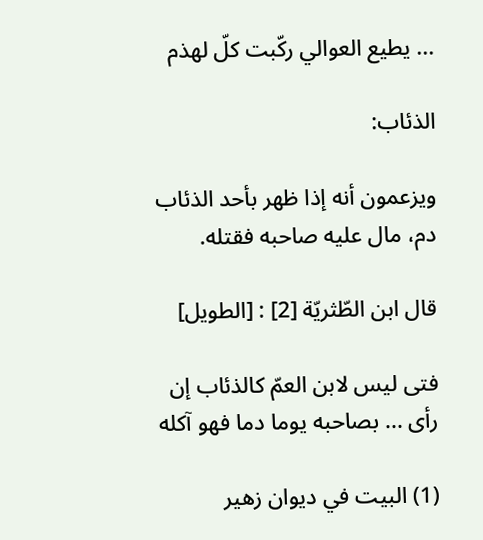... يطيع العوالي ركّبت كلّ لهذم

الذئاب:

ويزعمون أنه إذا ظهر بأحد الذئاب دم، مال عليه صاحبه فقتله.

قال ابن الطّثريّة [2] : [الطويل]

فتى ليس لابن العمّ كالذئاب إن رأى ... بصاحبه يوما دما فهو آكله

(1) البيت في ديوان زهير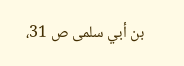بن أبي سلمى ص 31،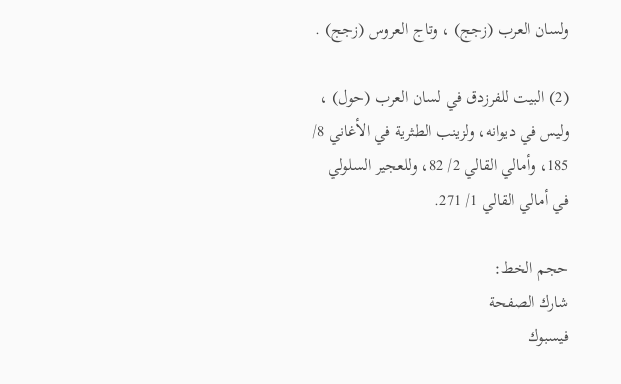ولسان العرب (زجج) ، وتاج العروس (زجج) .

(2) البيت للفرزدق في لسان العرب (حول) ، وليس في ديوانه، ولزينب الطثرية في الأغاني 8/ 185، وأمالي القالي 2/ 82، وللعجير السلولي في أمالي القالي 1/ 271.

حجم الخط:
شارك الصفحة
فيسبوك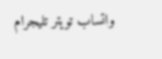واتساب تويتر تليجرام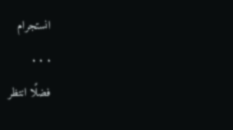انستجرام
. . .
فضلًا انتظر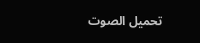تحميل الصوت